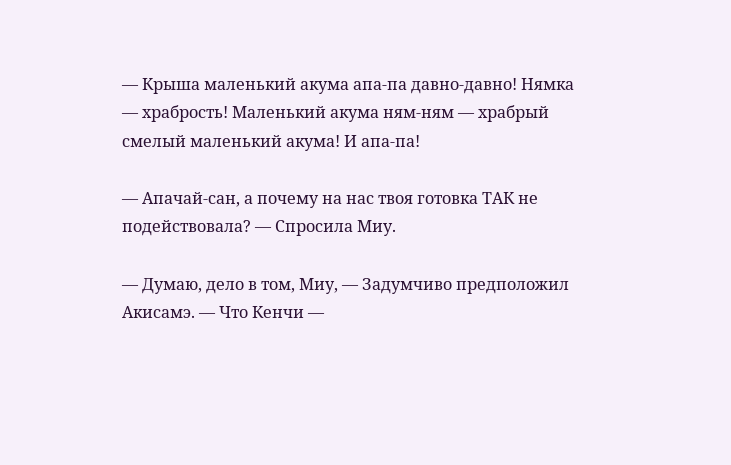— Крыша маленький акума апа-па давно-давно! Нямка — храбрость! Маленький акума ням-ням — храбрый смелый маленький акума! И апа-па!

— Апачай-сан, а почему на нас твоя готовка ТАК не подействовала? — Спросила Миу.

— Думаю, дело в том, Миу, — Задумчиво предположил Акисамэ. — Что Кенчи —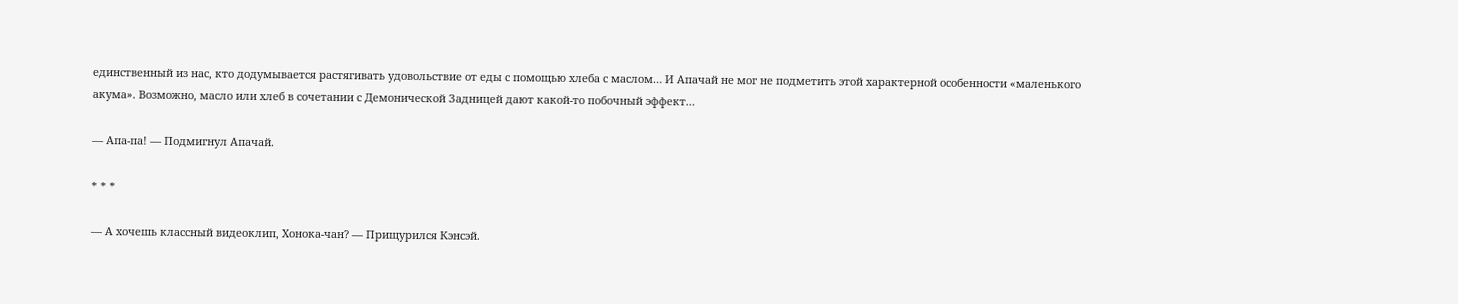единственный из нас, кто додумывается растягивать удовольствие от еды с помощью хлеба с маслом… И Апачай не мог не подметить этой характерной особенности «маленького акума». Возможно, масло или хлеб в сочетании с Демонической Задницей дают какой-то побочный эффект…

— Апа-па! — Подмигнул Апачай.

* * *

— А хочешь классный видеоклип, Хонока-чан? — Прищурился Кэнсэй.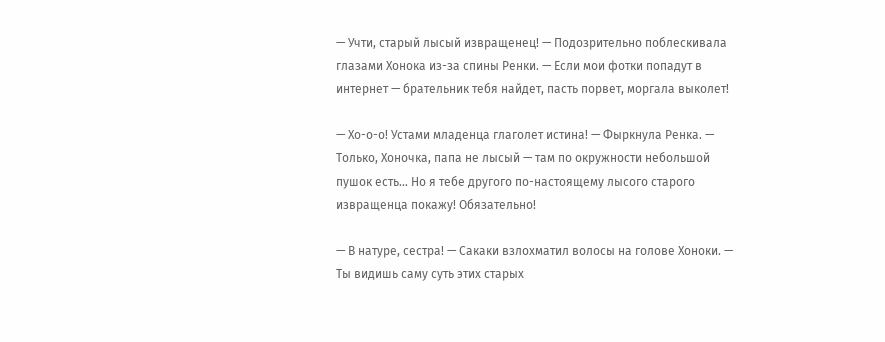— Учти, старый лысый извращенец! — Подозрительно поблескивала глазами Хонока из-за спины Ренки. — Если мои фотки попадут в интернет — брательник тебя найдет, пасть порвет, моргала выколет!

— Хо-о-о! Устами младенца глаголет истина! — Фыркнула Ренка. — Только, Хоночка, папа не лысый — там по окружности небольшой пушок есть… Но я тебе другого по-настоящему лысого старого извращенца покажу! Обязательно!

— В натуре, сестра! — Сакаки взлохматил волосы на голове Хоноки. — Ты видишь саму суть этих старых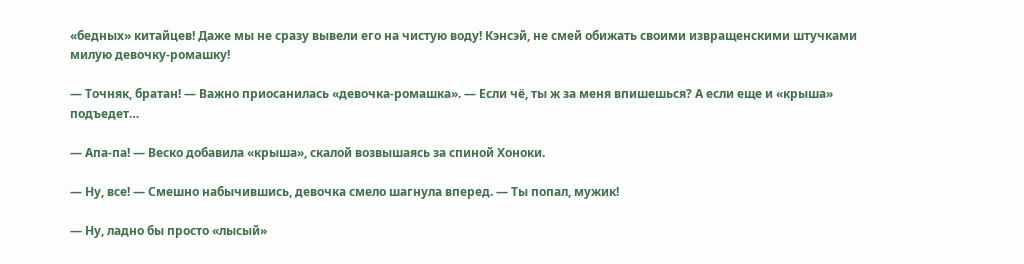«бедных» китайцев! Даже мы не сразу вывели его на чистую воду! Кэнсэй, не смей обижать своими извращенскими штучками милую девочку-ромашку!

— Точняк, братан! — Важно приосанилась «девочка-ромашка». — Если чё, ты ж за меня впишешься? А если еще и «крыша» подъедет…

— Апа-па! — Веско добавила «крыша», скалой возвышаясь за спиной Хоноки.

— Ну, все! — Смешно набычившись, девочка смело шагнула вперед. — Ты попал, мужик!

— Ну, ладно бы просто «лысый»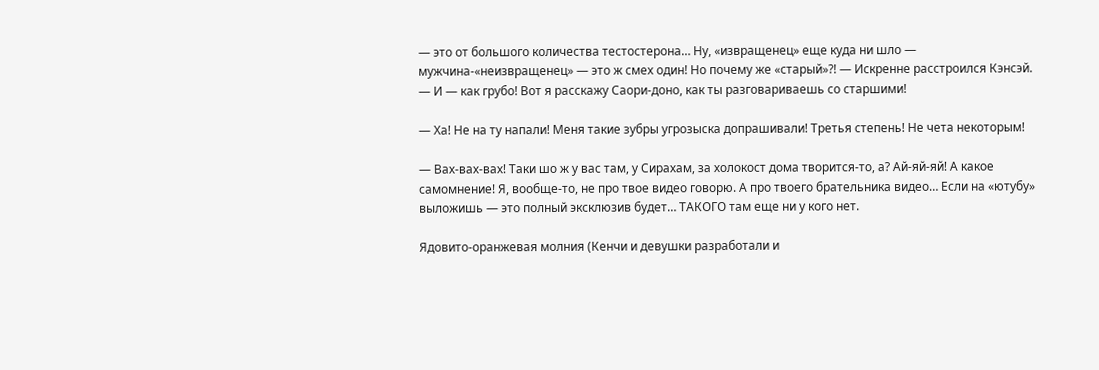— это от большого количества тестостерона… Ну, «извращенец» еще куда ни шло — мужчина-«неизвращенец» — это ж смех один! Но почему же «старый»?! — Искренне расстроился Кэнсэй. — И — как грубо! Вот я расскажу Саори-доно, как ты разговариваешь со старшими!

— Ха! Не на ту напали! Меня такие зубры угрозыска допрашивали! Третья степень! Не чета некоторым!

— Вах-вах-вах! Таки шо ж у вас там, у Сирахам, за холокост дома творится-то, а? Ай-яй-яй! А какое самомнение! Я, вообще-то, не про твое видео говорю. А про твоего брательника видео… Если на «ютубу» выложишь — это полный эксклюзив будет… ТАКОГО там еще ни у кого нет.

Ядовито-оранжевая молния (Кенчи и девушки разработали и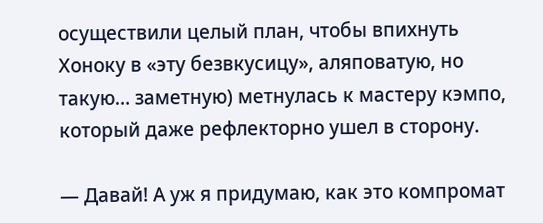осуществили целый план, чтобы впихнуть Хоноку в «эту безвкусицу», аляповатую, но такую… заметную) метнулась к мастеру кэмпо, который даже рефлекторно ушел в сторону.

— Давай! А уж я придумаю, как это компромат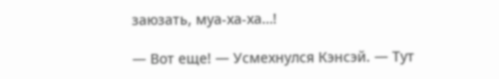заюзать, муа-ха-ха…!

— Вот еще! — Усмехнулся Кэнсэй. — Тут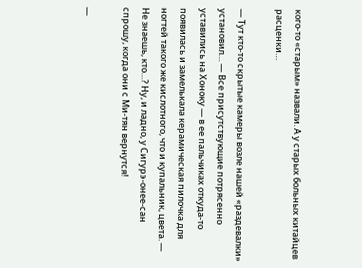кого-то «старым» назвали. А у старых больных китайцев расценки…

— Тут кто-то скрытые камеры возле нашей «раздевалки» установил… — Все присутствующие потрясенно уставились на Хоноку — в ее пальчиках откуда-то появилась и замелькала керамическая пилочка для ногтей такого же кислотного, что и купальник, цвета. — Не знаешь, кто…? Ну, и ладно, у Сигурэ-онее-сан спрошу, когда они с Ми-тян вернутся!

—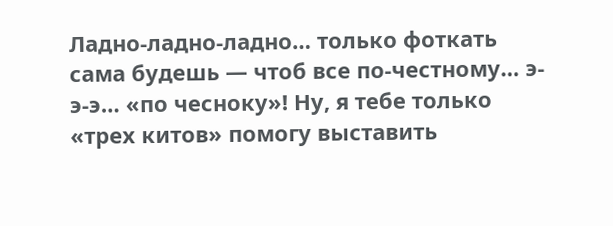Ладно-ладно-ладно… только фоткать сама будешь — чтоб все по-честному… э-э-э… «по чесноку»! Ну, я тебе только «трех китов» помогу выставить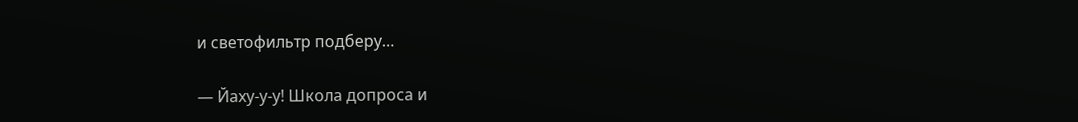и светофильтр подберу…

— Йаху-у-у! Школа допроса и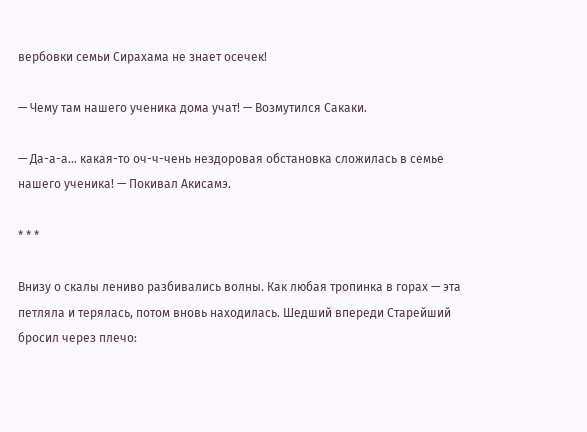вербовки семьи Сирахама не знает осечек!

— Чему там нашего ученика дома учат! — Возмутился Сакаки.

— Да-а-а… какая-то оч-ч-чень нездоровая обстановка сложилась в семье нашего ученика! — Покивал Акисамэ.

* * *

Внизу о скалы лениво разбивались волны. Как любая тропинка в горах — эта петляла и терялась, потом вновь находилась. Шедший впереди Старейший бросил через плечо: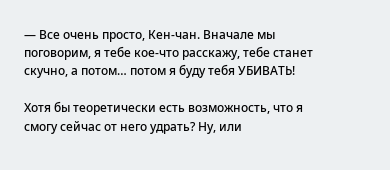— Все очень просто, Кен-чан. Вначале мы поговорим, я тебе кое-что расскажу, тебе станет скучно, а потом… потом я буду тебя УБИВАТЬ!

Хотя бы теоретически есть возможность, что я смогу сейчас от него удрать? Ну, или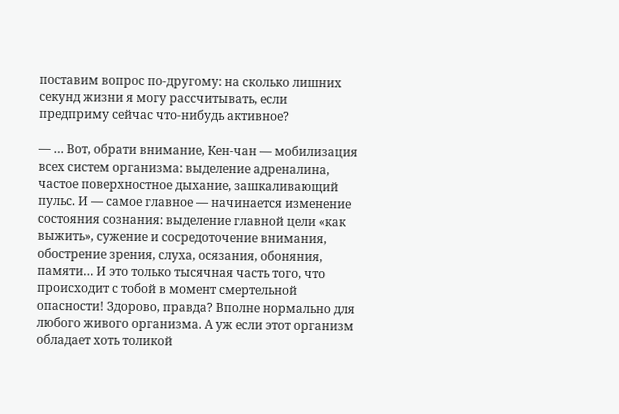поставим вопрос по-другому: на сколько лишних секунд жизни я могу рассчитывать, если предприму сейчас что-нибудь активное?

— … Вот, обрати внимание, Кен-чан — мобилизация всех систем организма: выделение адреналина, частое поверхностное дыхание, зашкаливающий пульс. И — самое главное — начинается изменение состояния сознания: выделение главной цели «как выжить», сужение и сосредоточение внимания, обострение зрения, слуха, осязания, обоняния, памяти… И это только тысячная часть того, что происходит с тобой в момент смертельной опасности! Здорово, правда? Вполне нормально для любого живого организма. А уж если этот организм обладает хоть толикой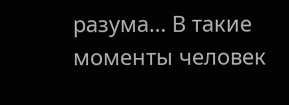разума… В такие моменты человек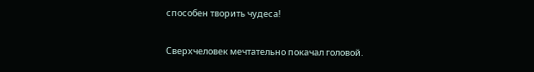способен творить чудеса!

Сверхчеловек мечтательно покачал головой.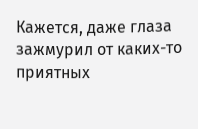Кажется, даже глаза зажмурил от каких-то приятных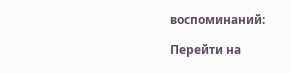воспоминаний:

Перейти на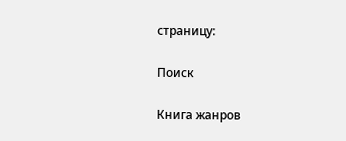страницу:

Поиск

Книга жанров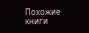Похожие книги